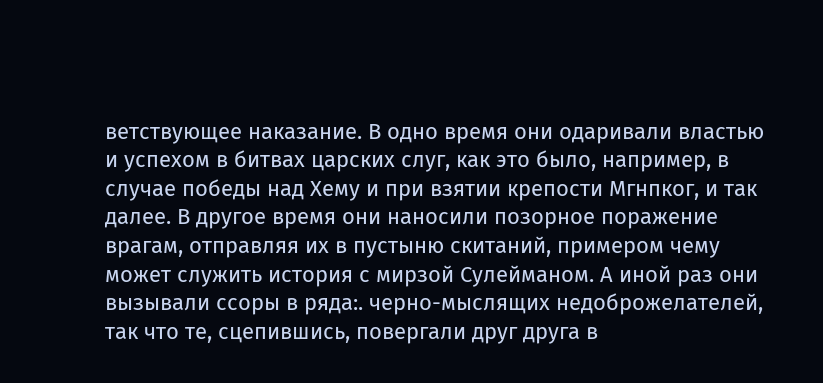ветствующее наказание. В одно время они одаривали властью и успехом в битвах царских слуг, как это было, например, в случае победы над Хему и при взятии крепости Мгнпког, и так далее. В другое время они наносили позорное поражение врагам, отправляя их в пустыню скитаний, примером чему может служить история с мирзой Сулейманом. А иной раз они вызывали ссоры в ряда:. черно-мыслящих недоброжелателей, так что те, сцепившись, повергали друг друга в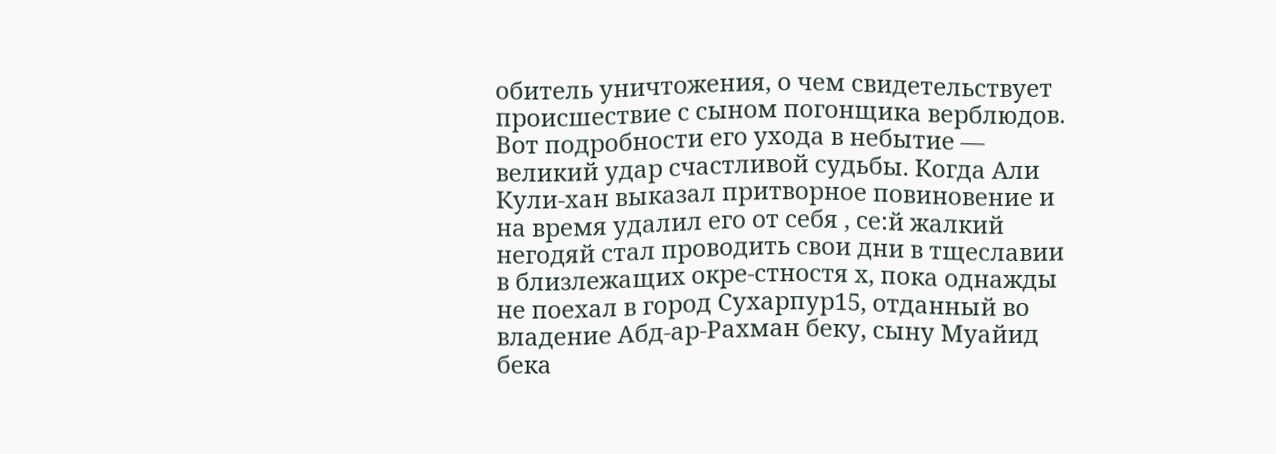обитель уничтожения, о чем свидетельствует происшествие с сыном погонщика верблюдов. Вот подробности его ухода в небытие — великий удар счастливой судьбы. Когда Али Кули-хан выказал притворное повиновение и на время удалил его от себя , се:й жалкий негодяй стал проводить свои дни в тщеславии в близлежащих окре-стностя х, пока однажды не поехал в город Сухарпур15, отданный во владение Абд-ар-Рахман беку, сыну Муайид бека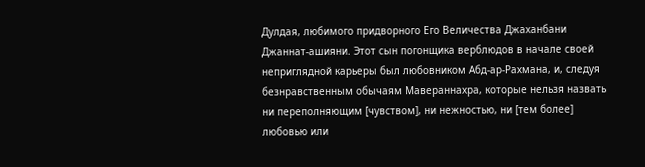Дулдая, любимого придворного Его Величества Джаханбани Джаннат-ашияни. Этот сын погонщика верблюдов в начале своей неприглядной карьеры был любовником Абд-ар-Рахмана, и, следуя безнравственным обычаям Мавераннахра, которые нельзя назвать ни переполняющим [чувством], ни нежностью, ни [тем более] любовью или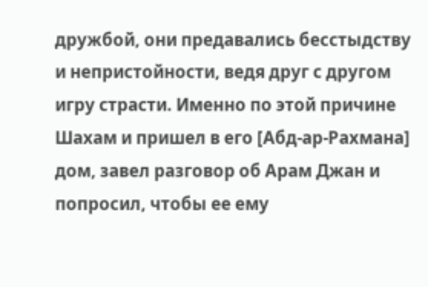дружбой, они предавались бесстыдству и непристойности, ведя друг с другом игру страсти. Именно по этой причине Шахам и пришел в его [Абд-ар-Рахмана] дом, завел разговор об Арам Джан и попросил, чтобы ее ему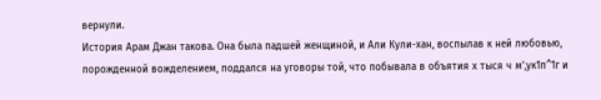вернули.
История Арам Джан такова. Она была падшей женщиной, и Али Кули-хан, воспылав к ней любовью, порожденной вожделением, поддался на уговоры той, что побывала в объятия х тыся ч м',ук1п^1г и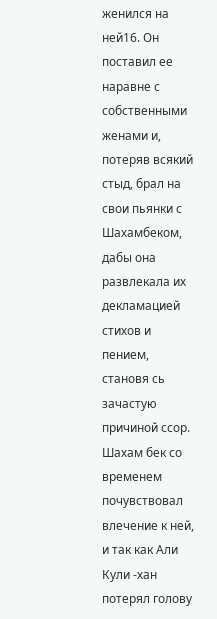женился на ней16. Он поставил ее наравне с собственными женами и, потеряв всякий стыд, брал на свои пьянки с Шахамбеком, дабы она развлекала их декламацией стихов и пением, становя сь зачастую причиной ссор. Шахам бек со временем почувствовал влечение к ней, и так как Али Кули -хан потерял голову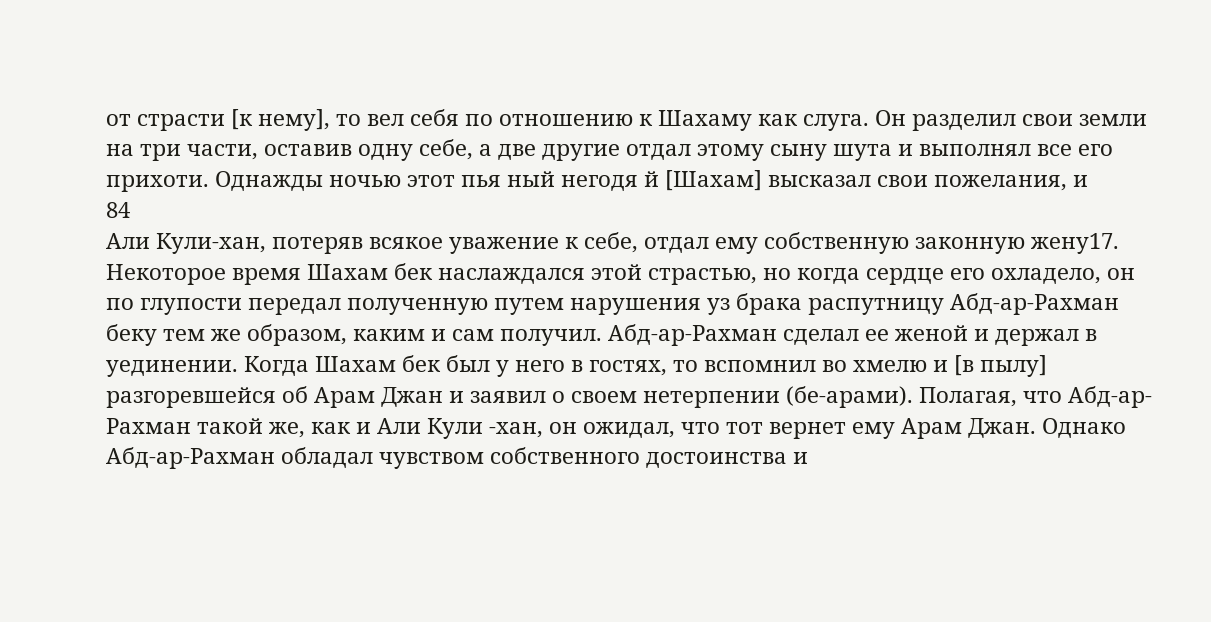от страсти [к нему], то вел себя по отношению к Шахаму как слуга. Он разделил свои земли на три части, оставив одну себе, а две другие отдал этому сыну шута и выполнял все его прихоти. Однажды ночью этот пья ный негодя й [Шахам] высказал свои пожелания, и
84
Али Кули-хан, потеряв всякое уважение к себе, отдал ему собственную законную жену17. Некоторое время Шахам бек наслаждался этой страстью, но когда сердце его охладело, он по глупости передал полученную путем нарушения уз брака распутницу Абд-ар-Рахман беку тем же образом, каким и сам получил. Абд-ар-Рахман сделал ее женой и держал в уединении. Когда Шахам бек был у него в гостях, то вспомнил во хмелю и [в пылу] разгоревшейся об Арам Джан и заявил о своем нетерпении (бе-арами). Полагая, что Абд-ар-Рахман такой же, как и Али Кули -хан, он ожидал, что тот вернет ему Арам Джан. Однако Абд-ар-Рахман обладал чувством собственного достоинства и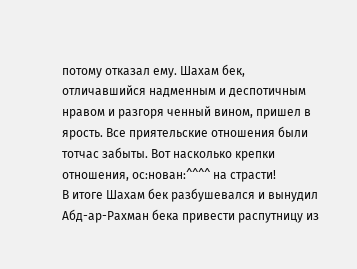потому отказал ему. Шахам бек, отличавшийся надменным и деспотичным нравом и разгоря ченный вином, пришел в ярость. Все приятельские отношения были тотчас забыты. Вот насколько крепки отношения, ос:нован:^^^^ на страсти!
В итоге Шахам бек разбушевался и вынудил Абд-ар-Рахман бека привести распутницу из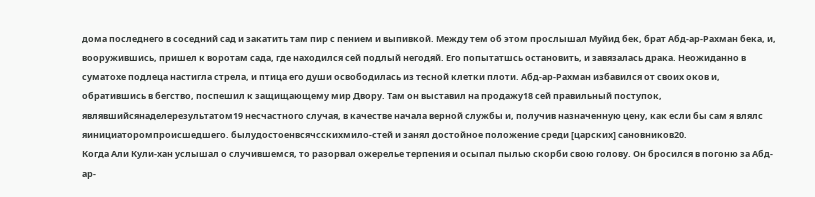дома последнего в соседний сад и закатить там пир с пением и выпивкой. Между тем об этом прослышал Муйид бек, брат Абд-ар-Рахман бека, и, вооружившись, пришел к воротам сада, где находился сей подлый негодяй. Его попытатшсь остановить, и завязалась драка. Неожиданно в суматохе подлеца настигла стрела, и птица его души освободилась из тесной клетки плоти. Абд-ар-Рахман избавился от своих оков и, обратившись в бегство, поспешил к защищающему мир Двору. Там он выставил на продажу18 сей правильный поступок, являвшийсянаделерезультатом19 несчастного случая, в качестве начала верной службы и, получив назначенную цену, как если бы сам я влялс яинициаторомпроисшедшего. былудостоенвсячсскихмило-стей и занял достойное положение среди [царских] сановников20.
Когда Али Кули-хан услышал о случившемся, то разорвал ожерелье терпения и осыпал пылью скорби свою голову. Он бросился в погоню за Абд-ар-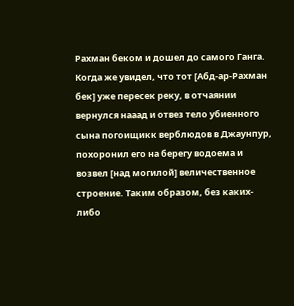Рахман беком и дошел до самого Ганга. Когда же увидел, что тот [Абд-ар-Рахман бек] уже пересек реку, в отчаянии вернулся нааад и отвез тело убиенного сына погоищикк верблюдов в Джаунпур, похоронил его на берегу водоема и возвел [над могилой] величественное строение. Таким образом, без каких-либо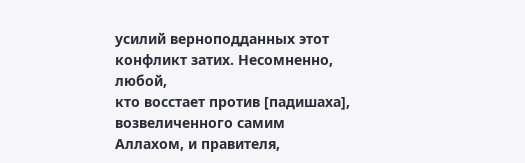усилий верноподданных этот конфликт затих. Несомненно, любой,
кто восстает против [падишаха], возвеличенного самим Аллахом, и правителя,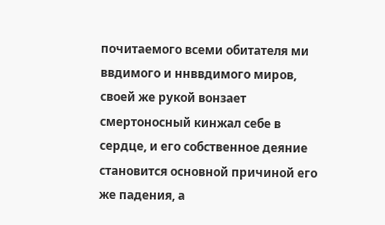почитаемого всеми обитателя ми ввдимого и ннввдимого миров, своей же рукой вонзает смертоносный кинжал себе в сердце, и его собственное деяние становится основной причиной его же падения, а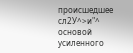происшедшее сл2У^>и"^ основой усиленного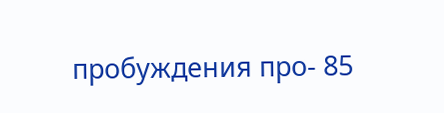пробуждения про- 85